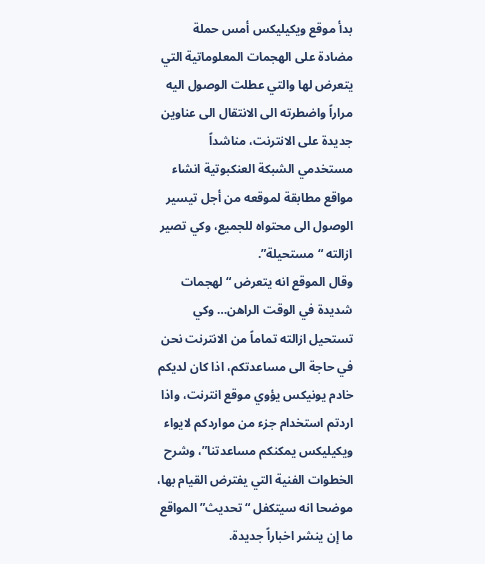بدأ موقع ويكيليكس أمس حملة مضادة على الهجمات المعلوماتية التي يتعرض لها والتي عطلت الوصول اليه مراراً واضطرته الى الانتقال الى عناوين جديدة على الانترنت، مناشداً مستخدمي الشبكة العنكبوتية انشاء مواقع مطابقة لموقعه من أجل تيسير الوصول الى محتواه للجميع، وكي تصير ازالته “مستحيلة”.
وقال الموقع انه يتعرض “لهجمات شديدة في الوقت الراهن… وكي تستحيل ازالته تماماً من الانترنت نحن في حاجة الى مساعدتكم، اذا كان لديكم خادم يونيكس يؤوي موقع انترنت، واذا اردتم استخدام جزء من مواردكم لايواء ويكيليكس يمكنكم مساعدتنا”، وشرح الخطوات الفنية التي يفترض القيام بها، موضحا انه سيتكفل “تحديث” المواقع ما إن ينشر اخباراً جديدة.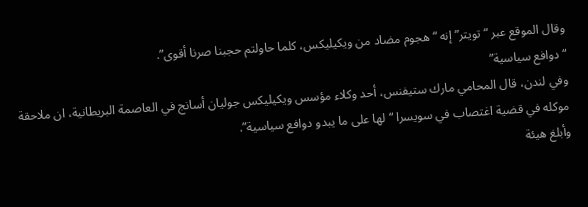وقال الموقع عبر “تويتر” إنه “هجوم مضاد من ويكيليكس، كلما حاولتم حجبنا صرنا أقوى”.
“دوافع سياسية”
وفي لندن، قال المحامي مارك ستيفنس، أحد وكلاء مؤسس ويكيليكس جوليان أسانج في العاصمة البريطانية، ان ملاحقة موكله في قضية اغتصاب في سويسرا “لها على ما يبدو دوافع سياسية”.
وأبلغ هيئة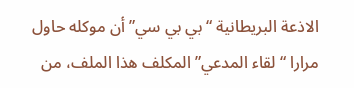الاذعة البريطانية “بي بي سي” أن موكله حاول مرارا “لقاء المدعي” المكلف هذا الملف، من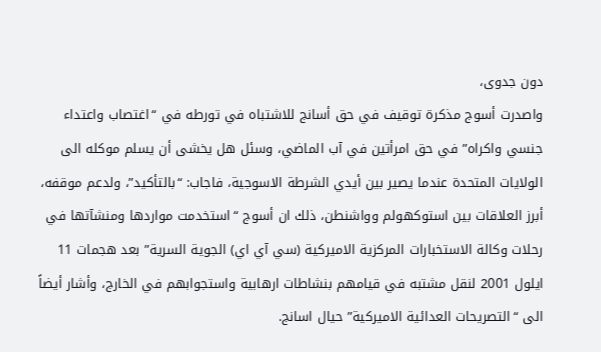دون جدوى،
واصدرت أسوج مذكرة توقيف في حق أسانج للاشتباه في تورطه في “اغتصاب واعتداء جنسي واكراه” في حق امرأتين في آب الماضي، وسئل هل يخشى أن يسلم موكله الى الولايات المتحدة عندما يصير بين أيدي الشرطة الاسوجية، فاجاب: “بالتأكيد”، ولدعم موقفه، أبرز العلاقات بين استوكهولم وواشنطن، ذلك ان أسوج “استخدمت مواردها ومنشآتها في رحلات وكالة الاستخبارات المركزية الاميركية (سي آي اي) الجوية السرية” بعد هجمات 11 ايلول 2001 لنقل مشتبه في قيامهم بنشاطات ارهابية واستجوابهم في الخارج، وأشار أيضاً الى “التصريحات العدائية الاميركية” حيال اسانج.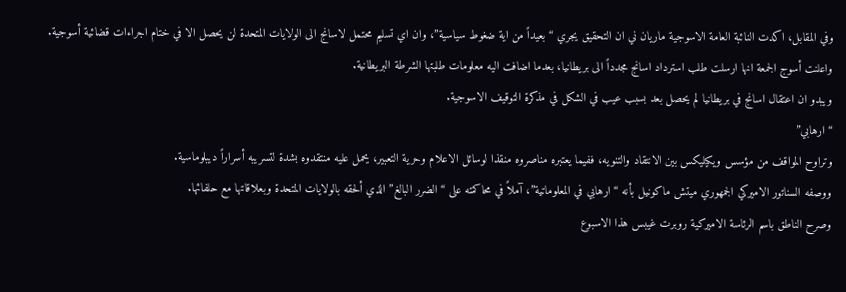وفي المقابل، اكدت النائبة العامة الاسوجية ماريان ني ان التحقيق يجري “بعيداً من اية ضغوط سياسية”، وان اي تسليم محتمل لاسانج الى الولايات المتحدة لن يحصل الا في ختام اجراءات قضائية أسوجية.
واعلنت أسوج الجمعة انها ارسلت طلب استرداد اسانج مجدداً الى بريطانيا، بعدما اضافت اليه معلومات طلبتها الشرطة البريطانية.
ويبدو ان اعتقال اسانج في بريطانيا لم يحصل بعد بسبب عيب في الشكل في مذكرة التوقيف الاسوجية.
“ارهابي”
وتراوح المواقف من مؤسس ويكيليكس بين الانتقاد والتنويه، ففيما يعتبره مناصروه منقذا لوسائل الاعلام وحرية التعبير، يحمل عليه منتقدوه بشدة لتسريبه أسراراً ديبلوماسية.
ووصفه السناتور الاميركي الجمهوري ميتش ماكونيل بأنه “ارهابي في المعلوماتية”، آملاً في محاكمته على “الضرر البالغ” الذي ألحقه بالولايات المتحدة وبعلاقاتها مع حلفائها.
وصرح الناطق باسم الرئاسة الاميركية روبرت غيبس هذا الاسبوع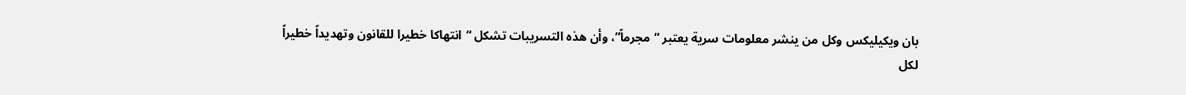بان ويكيليكس وكل من ينشر معلومات سرية يعتبر “مجرماً”، وأن هذه التسريبات تشكل “انتهاكا خطيرا للقانون وتهديداً خطيراً لكل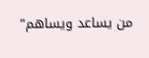من يساعد ويساهم”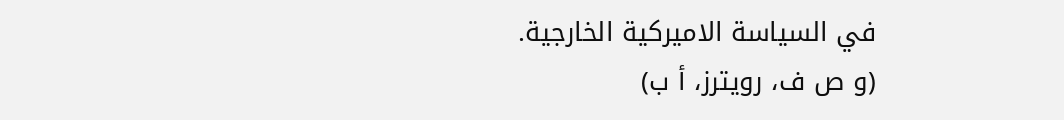في السياسة الاميركية الخارجية.
(و ص ف، رويترز، أ ب)